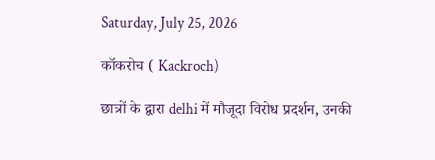Saturday, July 25, 2026

कॉकरोच ( Kackroch)

छात्रों के द्वारा delhi में मौजूदा विरोध प्रदर्शन, उनकी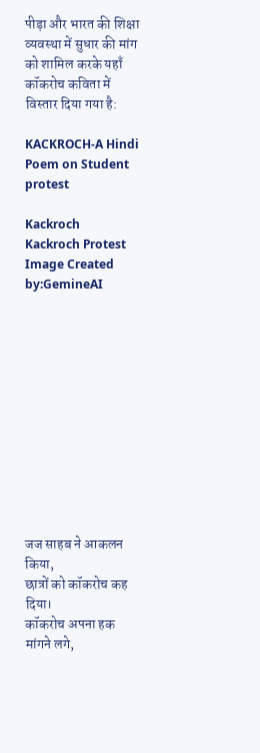पीड़ा और भारत की शिक्षा व्यवस्था में सुधार की मांग को शामिल करके यहाँ कॉकरोच कविता में विस्तार दिया गया है:

KACKROCH-A Hindi Poem on Student protest

Kackroch
Kackroch Protest
Image Created by:GemineAI












जज साहब ने आकलन किया,
छात्रों को कॉकरोच कह दिया।
कॉकरोच अपना हक मांगने लगे,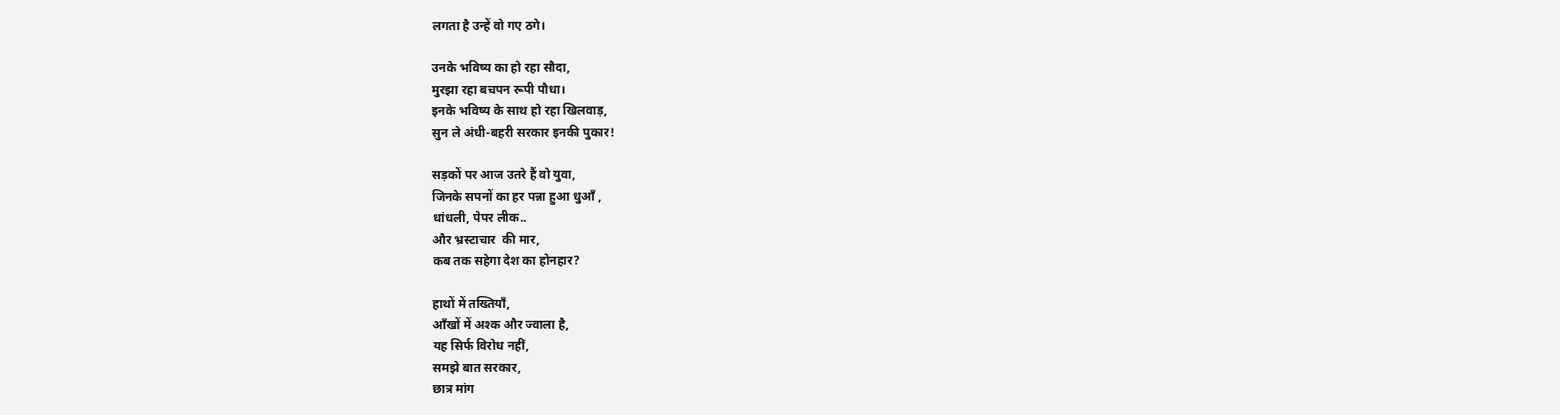लगता है उन्हें वो गए ठगे।

उनके भविष्य का हो रहा सौदा,
मुरझा रहा बचपन रूपी पौधा।
इनके भविष्य के साथ हो रहा खिलवाड़,
सुन ले अंधी-बहरी सरकार इनकी पुकार!

सड़कों पर आज उतरे हैं वो युवा,
जिनके सपनों का हर पन्ना हुआ धुआँ ,
धांधली, पेपर लीक..
और भ्रस्टाचार  की मार,
कब तक सहेगा देश का होनहार?

हाथों में तख्तियाँ,
आँखों में अश्क और ज्वाला है,
यह सिर्फ विरोध नहीं,
समझे बात सरकार,
छात्र मांग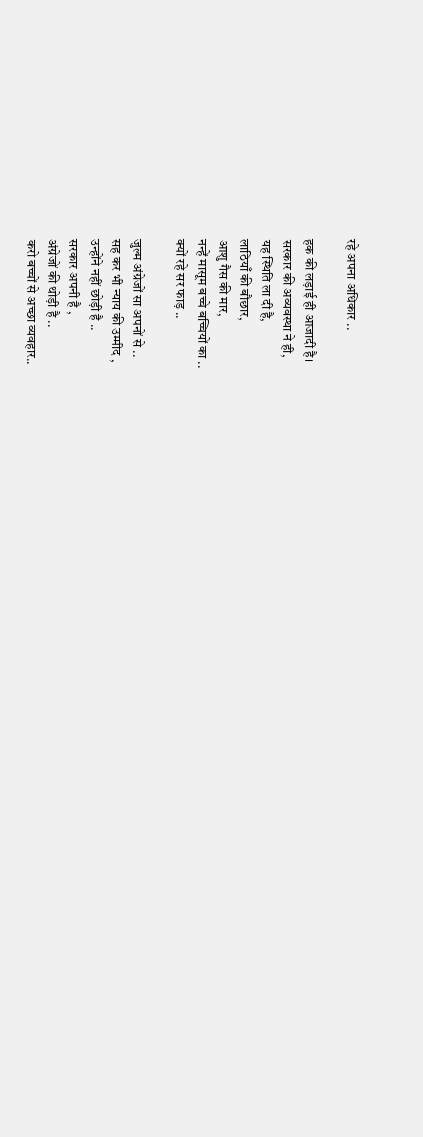रहे अपना अधिकार ..

हक की लड़ाई ही आजादी है।
सरकार की अव्यवस्था ने ही,
यह स्थिति ला दी है,
लाठियाँ की बौछार,
आशु गैस की मार,
नन्हें मासूम बच्चे बच्चियों का ..
क्यों रहे सर फाड़ ..

जुल्म अंग्रेजों सा अपनों से ..
सह कर भी न्याय की उम्मीद ,
उन्होंने नहीं छोड़ी है ..
सरकार अपनी है ,
अंग्रेजों की थोड़ी है ..
करो बच्चों से अच्छा व्यवहार..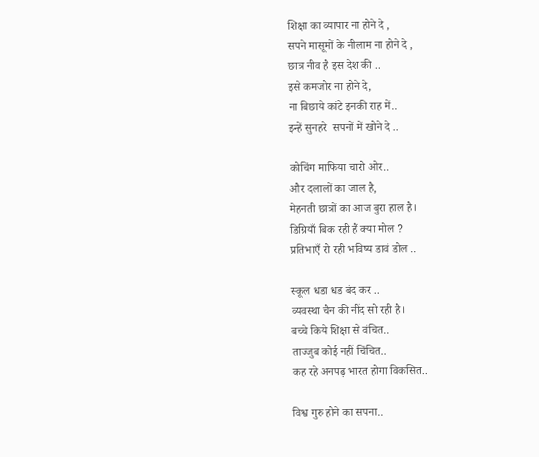शिक्षा का व्यापार ना होने दे ,
सपने मासूमों के नीलाम ना होने दे ,
छात्र नीव है इस देश की ..
इसे कमजोर ना होने दे,
ना बिछाये कांटे इनकी राह में..
इन्हें सुनहरे  सपनों में खोने दे ..

कोचिंग माफिया चारो ओर..
और दलालों का जाल है,
मेहनती छात्रों का आज बुरा हाल है।
डिग्रियाँ बिक रही हैं क्या मोल ?
प्रतिभाएँ रो रही भविष्य डावं डोल ..

स्कूल धडा धड बंद कर ..
व्यवस्था चैन की नींद सो रही है।
बच्चे किये शिक्षा से वंचित..
ताज्जुब कोई नहीं चिंचित..
कह रहे अनपढ़ भारत होगा विकसित..

विश्व गुरु होने का सपना..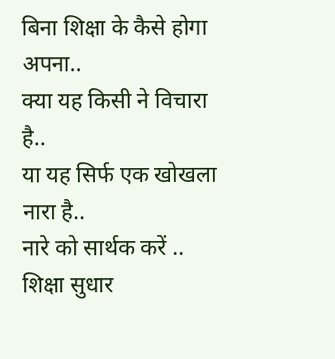बिना शिक्षा के कैसे होगा अपना..
क्या यह किसी ने विचारा है..
या यह सिर्फ एक खोखला नारा है..
नारे को सार्थक करें ..
शिक्षा सुधार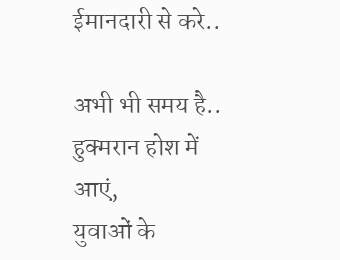ईमानदारी से करे..

अभी भी समय है..
हुक्मरान होश में आएं,
युवाओं के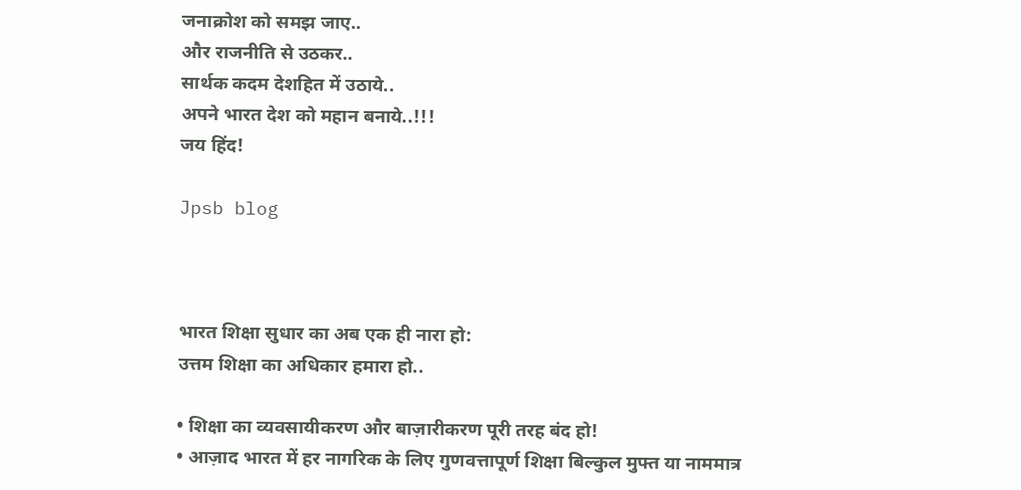जनाक्रोश को समझ जाए..
और राजनीति से उठकर..
सार्थक कदम देशहित में उठाये..
अपने भारत देश को महान बनाये..!!!
जय हिंद!

Jpsb blog



भारत शिक्षा सुधार का अब एक ही नारा हो:
उत्तम शिक्षा का अधिकार हमारा हो..

• शिक्षा का व्यवसायीकरण और बाज़ारीकरण पूरी तरह बंद हो!
• आज़ाद भारत में हर नागरिक के लिए गुणवत्तापूर्ण शिक्षा बिल्कुल मुफ्त या नाममात्र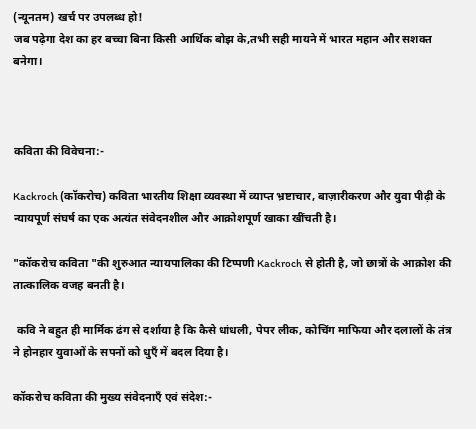(न्यूनतम) खर्च पर उपलब्ध हो!
जब पढ़ेगा देश का हर बच्चा बिना किसी आर्थिक बोझ के,तभी सही मायने में भारत महान और सशक्त बनेगा।



कविता की विवेचना:-

Kackroch (कॉकरोच) कविता भारतीय शिक्षा व्यवस्था में व्याप्त भ्रष्टाचार, बाज़ारीकरण और युवा पीढ़ी के न्यायपूर्ण संघर्ष का एक अत्यंत संवेदनशील और आक्रोशपूर्ण खाका खींचती है।

"कॉकरोच कविता "की शुरुआत न्यायपालिका की टिप्पणी Kackroch से होती है, जो छात्रों के आक्रोश की तात्कालिक वजह बनती है।

 कवि ने बहुत ही मार्मिक ढंग से दर्शाया है कि कैसे धांधली, पेपर लीक, कोचिंग माफिया और दलालों के तंत्र ने होनहार युवाओं के सपनों को धुएँ में बदल दिया है।

कॉकरोच कविता की मुख्य संवेदनाएँ एवं संदेश:-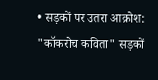• सड़कों पर उतरा आक्रोश: "कॉकरोच कविता" सड़कों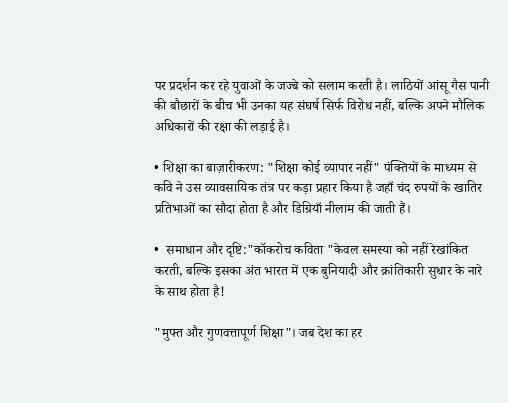पर प्रदर्शन कर रहे युवाओं के जज्बे को सलाम करती है। लाठियों आंसू गैस पानी की बौछारों के बीच भी उनका यह संघर्ष सिर्फ विरोध नहीं, बल्कि अपने मौलिक अधिकारों की रक्षा की लड़ाई है।

• शिक्षा का बाज़ारीकरण: "शिक्षा कोई व्यापार नहीं" पंक्तियों के माध्यम से कवि ने उस व्यावसायिक तंत्र पर कड़ा प्रहार किया है जहाँ चंद रुपयों के खातिर प्रतिभाओं का सौदा होता है और डिग्रियाँ नीलाम की जाती हैं।

•  समाधान और दृष्टि:"कॉकरोच कविता "केवल समस्या को नहीं रेखांकित करती, बल्कि इसका अंत भारत में एक बुनियादी और क्रांतिकारी सुधार के नारे के साथ होता है!

"मुफ्त और गुणवत्तापूर्ण शिक्षा"। जब देश का हर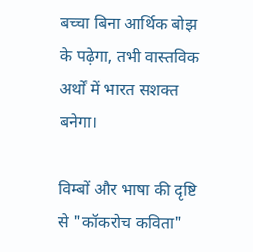बच्चा बिना आर्थिक बोझ के पढ़ेगा, तभी वास्तविक अर्थों में भारत सशक्त बनेगा।

विम्बों और भाषा की दृष्टि से "कॉकरोच कविता"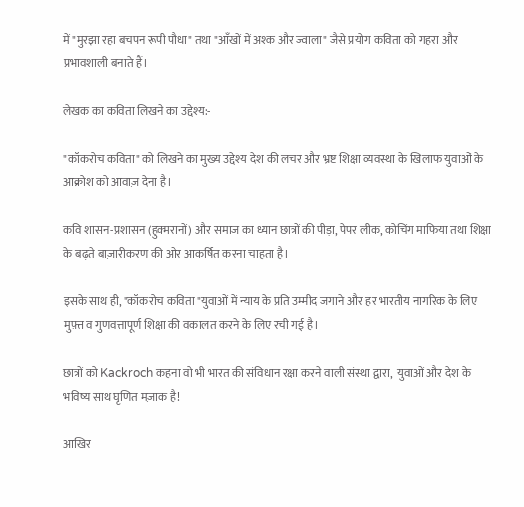में "मुरझा रहा बचपन रूपी पौधा" तथा "आँखों में अश्क और ज्वाला" जैसे प्रयोग कविता को गहरा और प्रभावशाली बनाते हैं।

लेखक का कविता लिखने का उद्देश्य:-

"कॉकरोच कविता" को लिखने का मुख्य उद्देश्य देश की लचर और भ्रष्ट शिक्षा व्यवस्था के खिलाफ युवाओं के आक्रोश को आवाज़ देना है।

कवि शासन-प्रशासन (हुक्मरानों) और समाज का ध्यान छात्रों की पीड़ा, पेपर लीक, कोचिंग माफिया तथा शिक्षा के बढ़ते बाज़ारीकरण की ओर आकर्षित करना चाहता है।

इसके साथ ही, "कॉकरोच कविता "युवाओं में न्याय के प्रति उम्मीद जगाने और हर भारतीय नागरिक के लिए मुफ़्त व गुणवत्तापूर्ण शिक्षा की वकालत करने के लिए रची गई है।

छात्रों को Kackroch कहना वो भी भारत की संविधान रक्षा करने वाली संस्था द्वारा,  युवाओं और देश के भविष्य साथ घृणित मज़ाक है!

आखिर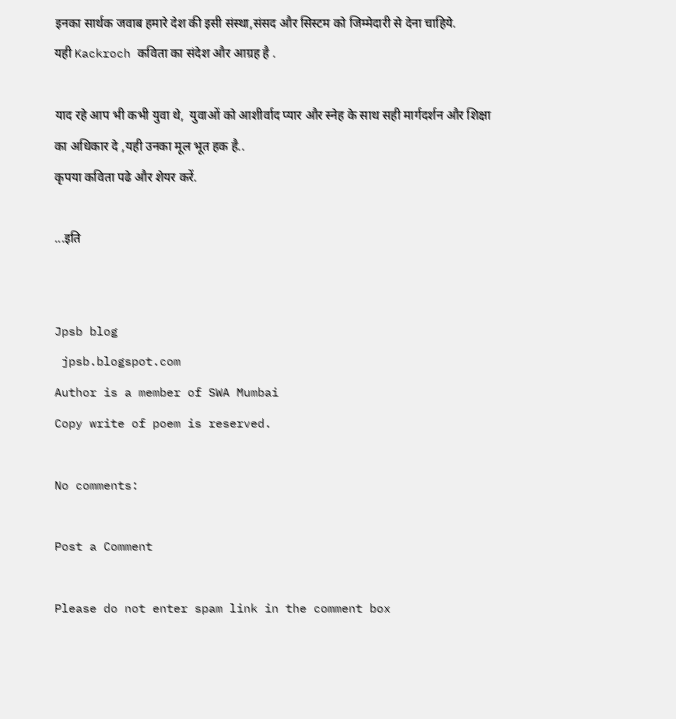इनका सार्थक जवाब हमारे देश की इसी संस्था,संसद और सिस्टम को जिम्मेदारी से देना चाहिये.
यही Kackroch कविता का संदेश और आग्रह है .

याद रहे आप भी कभी युवा थे,  युवाओं को आशीर्वाद प्यार और स्नेह के साथ सही मार्गदर्शन और शिक्षा का अधिकार दे ,यही उनका मूल भूत हक है..
कृपया कविता पढे और शेयर करें.

...इति


Jpsb blog
 jpsb.blogspot.com
Author is a member of SWA Mumbai
Copy write of poem is reserved.

No comments:

Post a Comment

Please do not enter spam link in the comment box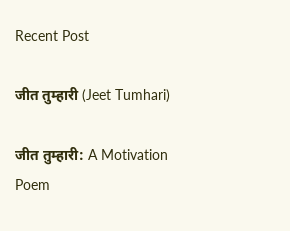Recent Post

जीत तुम्हारी (Jeet Tumhari)

जीत तुम्हारी: A Motivation Poem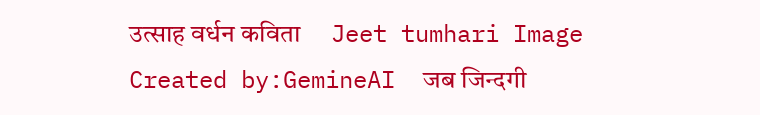उत्साह वर्धन कविता     Jeet tumhari Image Created by:GemineAI  जब जिन्दगी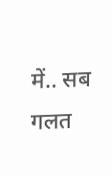में.. सब गलत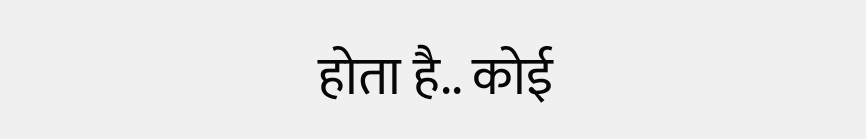होता है.. कोई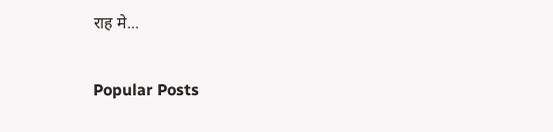राह मे...

Popular Posts